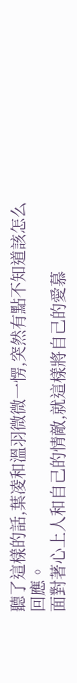聽了這樣的話,葉凌和溫羽微微一愣,突然有點不知道該怎么回應。
面對著心上人和自己的情敵,就這樣將自己的愛慕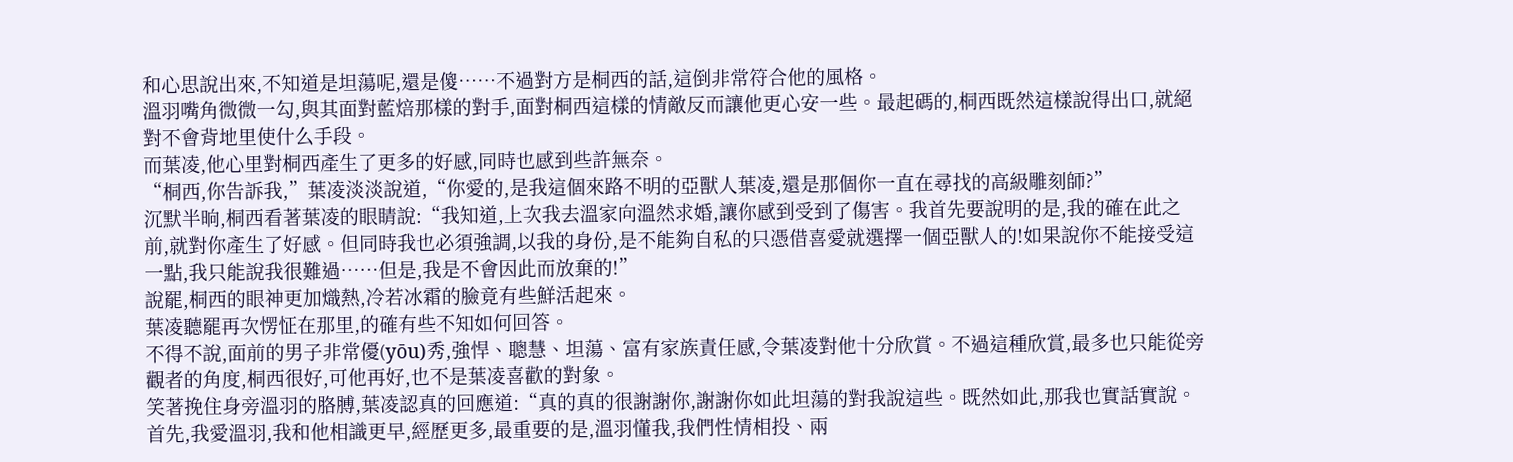和心思說出來,不知道是坦蕩呢,還是傻……不過對方是桐西的話,這倒非常符合他的風格。
溫羽嘴角微微一勾,與其面對藍焙那樣的對手,面對桐西這樣的情敵反而讓他更心安一些。最起碼的,桐西既然這樣說得出口,就絕對不會背地里使什么手段。
而葉凌,他心里對桐西產生了更多的好感,同時也感到些許無奈。
“桐西,你告訴我,”葉凌淡淡說道,“你愛的,是我這個來路不明的亞獸人葉凌,還是那個你一直在尋找的高級雕刻師?”
沉默半晌,桐西看著葉凌的眼睛說:“我知道,上次我去溫家向溫然求婚,讓你感到受到了傷害。我首先要說明的是,我的確在此之前,就對你產生了好感。但同時我也必須強調,以我的身份,是不能夠自私的只憑借喜愛就選擇一個亞獸人的!如果說你不能接受這一點,我只能說我很難過……但是,我是不會因此而放棄的!”
說罷,桐西的眼神更加熾熱,冷若冰霜的臉竟有些鮮活起來。
葉凌聽罷再次愣怔在那里,的確有些不知如何回答。
不得不說,面前的男子非常優(yōu)秀,強悍、聰慧、坦蕩、富有家族責任感,令葉凌對他十分欣賞。不過這種欣賞,最多也只能從旁觀者的角度,桐西很好,可他再好,也不是葉凌喜歡的對象。
笑著挽住身旁溫羽的胳膊,葉凌認真的回應道:“真的真的很謝謝你,謝謝你如此坦蕩的對我說這些。既然如此,那我也實話實說。首先,我愛溫羽,我和他相識更早,經歷更多,最重要的是,溫羽懂我,我們性情相投、兩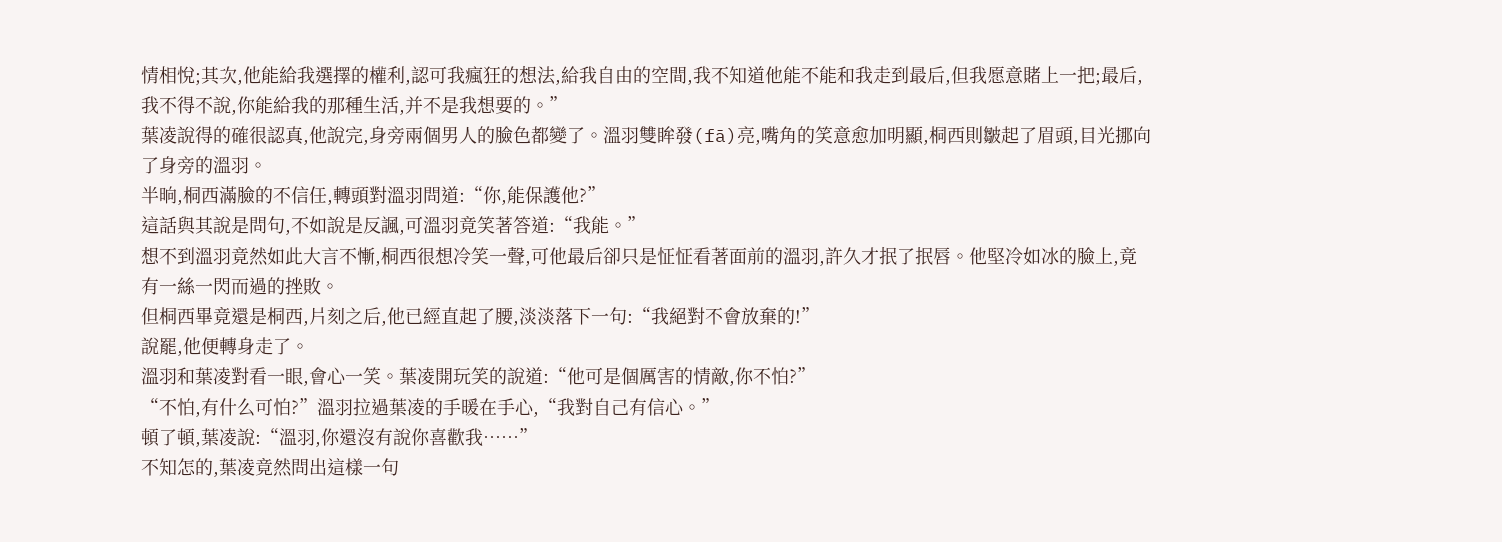情相悅;其次,他能給我選擇的權利,認可我瘋狂的想法,給我自由的空間,我不知道他能不能和我走到最后,但我愿意賭上一把;最后,我不得不說,你能給我的那種生活,并不是我想要的。”
葉凌說得的確很認真,他說完,身旁兩個男人的臉色都變了。溫羽雙眸發(fā)亮,嘴角的笑意愈加明顯,桐西則皺起了眉頭,目光挪向了身旁的溫羽。
半晌,桐西滿臉的不信任,轉頭對溫羽問道:“你,能保護他?”
這話與其說是問句,不如說是反諷,可溫羽竟笑著答道:“我能。”
想不到溫羽竟然如此大言不慚,桐西很想冷笑一聲,可他最后卻只是怔怔看著面前的溫羽,許久才抿了抿唇。他堅冷如冰的臉上,竟有一絲一閃而過的挫敗。
但桐西畢竟還是桐西,片刻之后,他已經直起了腰,淡淡落下一句:“我絕對不會放棄的!”
說罷,他便轉身走了。
溫羽和葉凌對看一眼,會心一笑。葉凌開玩笑的說道:“他可是個厲害的情敵,你不怕?”
“不怕,有什么可怕?”溫羽拉過葉凌的手暖在手心,“我對自己有信心。”
頓了頓,葉凌說:“溫羽,你還沒有說你喜歡我……”
不知怎的,葉凌竟然問出這樣一句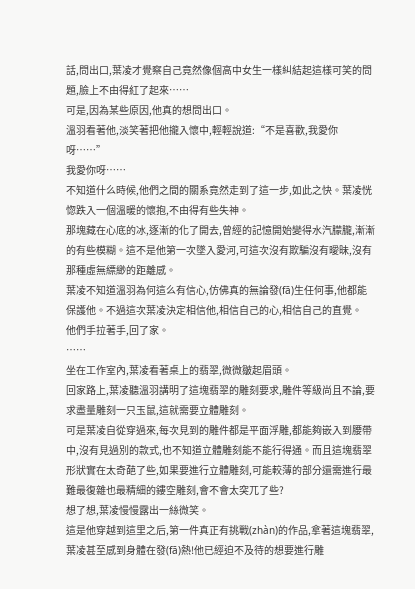話,問出口,葉凌才覺察自己竟然像個高中女生一樣糾結起這樣可笑的問題,臉上不由得紅了起來……
可是,因為某些原因,他真的想問出口。
溫羽看著他,淡笑著把他攏入懷中,輕輕說道:“不是喜歡,我愛你呀……”
我愛你呀……
不知道什么時候,他們之間的關系竟然走到了這一步,如此之快。葉凌恍惚跌入一個溫暖的懷抱,不由得有些失神。
那塊藏在心底的冰,逐漸的化了開去,曾經的記憶開始變得水汽朦朧,漸漸的有些模糊。這不是他第一次墜入愛河,可這次沒有欺騙沒有曖昧,沒有那種虛無縹緲的距離感。
葉凌不知道溫羽為何這么有信心,仿佛真的無論發(fā)生任何事,他都能保護他。不過這次葉凌決定相信他,相信自己的心,相信自己的直覺。
他們手拉著手,回了家。
……
坐在工作室內,葉凌看著桌上的翡翠,微微皺起眉頭。
回家路上,葉凌聽溫羽講明了這塊翡翠的雕刻要求,雕件等級尚且不論,要求盡量雕刻一只玉鼠,這就需要立體雕刻。
可是葉凌自從穿過來,每次見到的雕件都是平面浮雕,都能夠嵌入到腰帶中,沒有見過別的款式,也不知道立體雕刻能不能行得通。而且這塊翡翠形狀實在太奇葩了些,如果要進行立體雕刻,可能較薄的部分還需進行最難最復雜也最精細的鏤空雕刻,會不會太突兀了些?
想了想,葉凌慢慢露出一絲微笑。
這是他穿越到這里之后,第一件真正有挑戰(zhàn)的作品,拿著這塊翡翠,葉凌甚至感到身體在發(fā)熱!他已經迫不及待的想要進行雕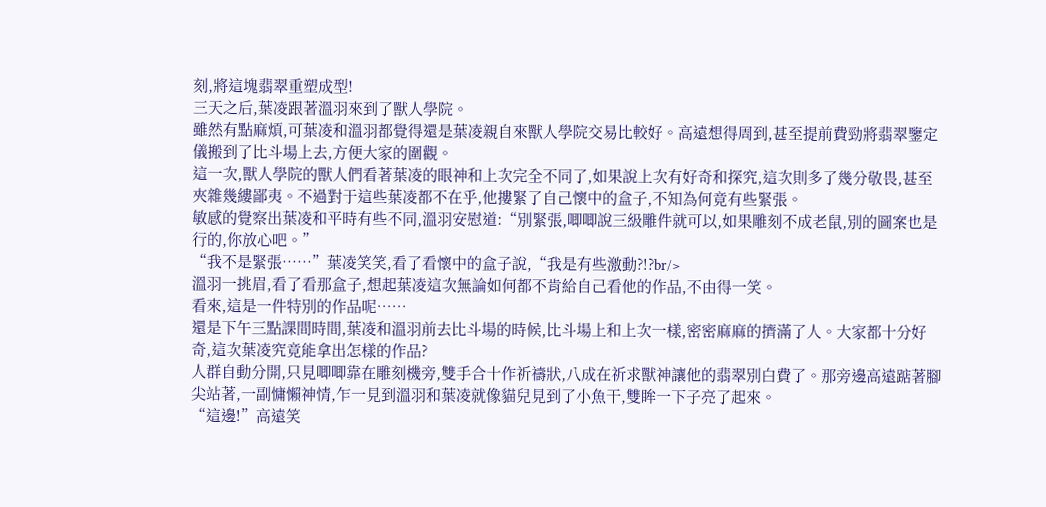刻,將這塊翡翠重塑成型!
三天之后,葉凌跟著溫羽來到了獸人學院。
雖然有點麻煩,可葉凌和溫羽都覺得還是葉凌親自來獸人學院交易比較好。高遠想得周到,甚至提前費勁將翡翠鑒定儀搬到了比斗場上去,方便大家的圍觀。
這一次,獸人學院的獸人們看著葉凌的眼神和上次完全不同了,如果說上次有好奇和探究,這次則多了幾分敬畏,甚至夾雜幾縷鄙夷。不過對于這些葉凌都不在乎,他摟緊了自己懷中的盒子,不知為何竟有些緊張。
敏感的覺察出葉凌和平時有些不同,溫羽安慰道:“別緊張,唧唧說三級雕件就可以,如果雕刻不成老鼠,別的圖案也是行的,你放心吧。”
“我不是緊張……”葉凌笑笑,看了看懷中的盒子說,“我是有些激動?!?br/>
溫羽一挑眉,看了看那盒子,想起葉凌這次無論如何都不肯給自己看他的作品,不由得一笑。
看來,這是一件特別的作品呢……
還是下午三點課間時間,葉凌和溫羽前去比斗場的時候,比斗場上和上次一樣,密密麻麻的擠滿了人。大家都十分好奇,這次葉凌究竟能拿出怎樣的作品?
人群自動分開,只見唧唧靠在雕刻機旁,雙手合十作祈禱狀,八成在祈求獸神讓他的翡翠別白費了。那旁邊高遠踮著腳尖站著,一副慵懶神情,乍一見到溫羽和葉凌就像貓兒見到了小魚干,雙眸一下子亮了起來。
“這邊!”高遠笑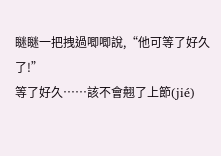瞇瞇一把拽過唧唧說,“他可等了好久了!”
等了好久……該不會翹了上節(jié)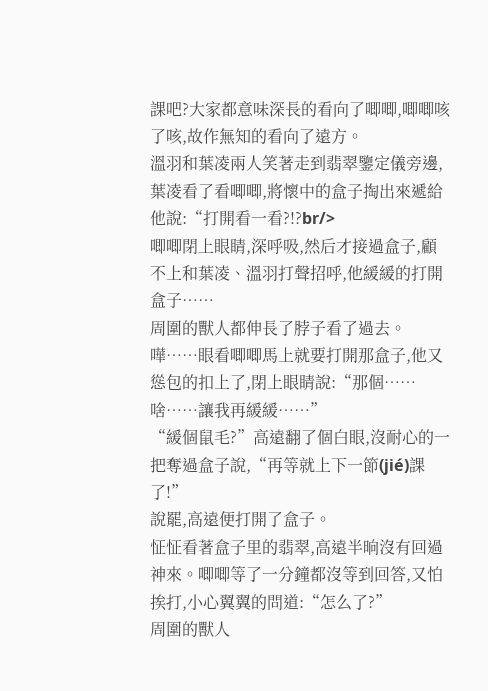課吧?大家都意味深長的看向了唧唧,唧唧咳了咳,故作無知的看向了遠方。
溫羽和葉凌兩人笑著走到翡翠鑒定儀旁邊,葉凌看了看唧唧,將懷中的盒子掏出來遞給他說:“打開看一看?!?br/>
唧唧閉上眼睛,深呼吸,然后才接過盒子,顧不上和葉凌、溫羽打聲招呼,他緩緩的打開盒子……
周圍的獸人都伸長了脖子看了過去。
嘩……眼看唧唧馬上就要打開那盒子,他又慫包的扣上了,閉上眼睛說:“那個……啥……讓我再緩緩……”
“緩個鼠毛?”高遠翻了個白眼,沒耐心的一把奪過盒子說,“再等就上下一節(jié)課了!”
說罷,高遠便打開了盒子。
怔怔看著盒子里的翡翠,高遠半晌沒有回過神來。唧唧等了一分鐘都沒等到回答,又怕挨打,小心翼翼的問道:“怎么了?”
周圍的獸人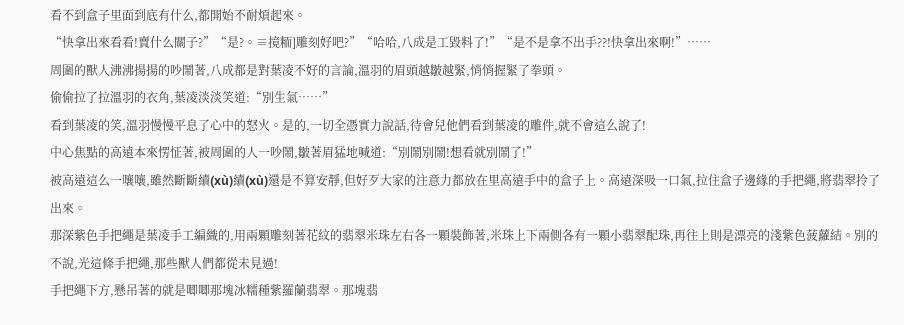看不到盒子里面到底有什么,都開始不耐煩起來。
“快拿出來看看!賣什么關子?”“是?。≡摬粫]雕刻好吧?”“哈哈,八成是工毀料了!”“是不是拿不出手??!快拿出來啊!”……
周圍的獸人沸沸揚揚的吵鬧著,八成都是對葉凌不好的言論,溫羽的眉頭越皺越緊,悄悄握緊了拳頭。
偷偷拉了拉溫羽的衣角,葉凌淡淡笑道:“別生氣……”
看到葉凌的笑,溫羽慢慢平息了心中的怒火。是的,一切全憑實力說話,待會兒他們看到葉凌的雕件,就不會這么說了!
中心焦點的高遠本來愣怔著,被周圍的人一吵鬧,皺著眉猛地喊道:“別鬧別鬧!想看就別鬧了!”
被高遠這么一嚷嚷,雖然斷斷續(xù)續(xù)還是不算安靜,但好歹大家的注意力都放在里高遠手中的盒子上。高遠深吸一口氣,拉住盒子邊緣的手把繩,將翡翠拎了出來。
那深紫色手把繩是葉凌手工編織的,用兩顆雕刻著花紋的翡翠米珠左右各一顆裝飾著,米珠上下兩側各有一顆小翡翠配珠,再往上則是漂亮的淺紫色菠蘿結。別的不說,光這條手把繩,那些獸人們都從未見過!
手把繩下方,懸吊著的就是唧唧那塊冰糯種紫羅蘭翡翠。那塊翡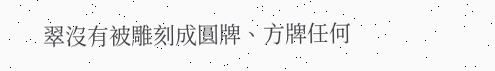翠沒有被雕刻成圓牌、方牌任何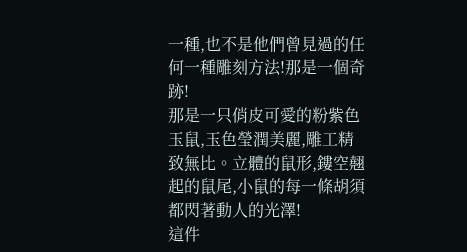一種,也不是他們曾見過的任何一種雕刻方法!那是一個奇跡!
那是一只俏皮可愛的粉紫色玉鼠,玉色瑩潤美麗,雕工精致無比。立體的鼠形,鏤空翹起的鼠尾,小鼠的每一條胡須都閃著動人的光澤!
這件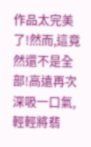作品太完美了!然而,這竟然還不是全部!高遠再次深吸一口氣,輕輕將翡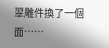翠雕件換了一個面……